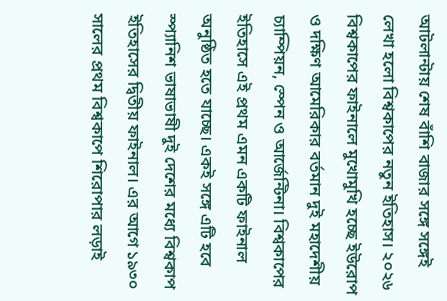আটলান্টায় শেষ বাঁশি বাজার সঙ্গে সঙ্গেই লেখা হলো বিশ্বকাপের নতুন ইতিহাস। ২০২৬ বিশ্বকাপের ফাইনালে মুখোমুখি হচ্ছে ইউরোপ ও দক্ষিণ আমেরিকার বর্তমান দুই মহাদেশীয় চ্যাম্পিয়ন, স্পেন ও আর্জেন্টিনা। বিশ্বকাপের ইতিহাসে এই প্রথম এমন একটি ফাইনাল অনুষ্ঠিত হতে যাচ্ছে। একই সঙ্গে এটি হবে স্প্যানিশ ভাষাভাষী দুই দেশের মধ্যে বিশ্বকাপ ইতিহাসের দ্বিতীয় ফাইনাল। এর আগে ১৯৩০ সালের প্রথম বিশ্বকাপে শিরোপার লড়াই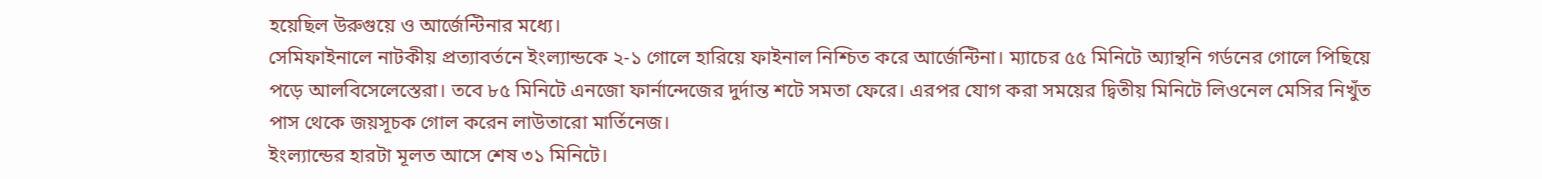হয়েছিল উরুগুয়ে ও আর্জেন্টিনার মধ্যে।
সেমিফাইনালে নাটকীয় প্রত্যাবর্তনে ইংল্যান্ডকে ২-১ গোলে হারিয়ে ফাইনাল নিশ্চিত করে আর্জেন্টিনা। ম্যাচের ৫৫ মিনিটে অ্যান্থনি গর্ডনের গোলে পিছিয়ে পড়ে আলবিসেলেস্তেরা। তবে ৮৫ মিনিটে এনজো ফার্নান্দেজের দুর্দান্ত শটে সমতা ফেরে। এরপর যোগ করা সময়ের দ্বিতীয় মিনিটে লিওনেল মেসির নিখুঁত পাস থেকে জয়সূচক গোল করেন লাউতারো মার্তিনেজ।
ইংল্যান্ডের হারটা মূলত আসে শেষ ৩১ মিনিটে।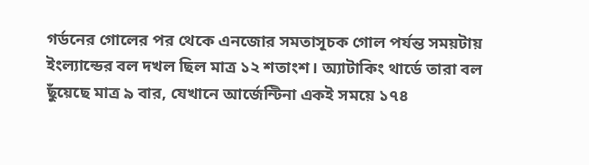গর্ডনের গোলের পর থেকে এনজোর সমতাসূচক গোল পর্যন্ত সময়টায় ইংল্যান্ডের বল দখল ছিল মাত্র ১২ শতাংশ। অ্যাটাকিং থার্ডে তারা বল ছুঁয়েছে মাত্র ৯ বার, যেখানে আর্জেন্টিনা একই সময়ে ১৭৪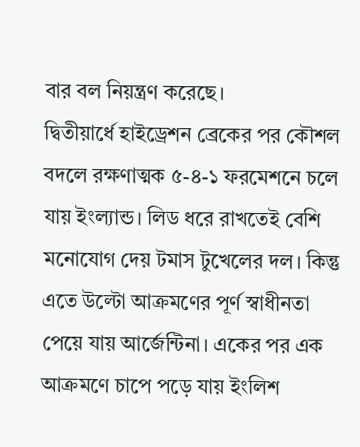বার বল নিয়ন্ত্রণ করেছে।
দ্বিতীয়ার্ধে হাইড্রেশন ব্রেকের পর কৌশল বদলে রক্ষণাত্মক ৫-৪-১ ফরমেশনে চলে যায় ইংল্যান্ড। লিড ধরে রাখতেই বেশি মনোযোগ দেয় টমাস টুখেলের দল। কিন্তু এতে উল্টো আক্রমণের পূর্ণ স্বাধীনতা পেয়ে যায় আর্জেন্টিনা। একের পর এক আক্রমণে চাপে পড়ে যায় ইংলিশ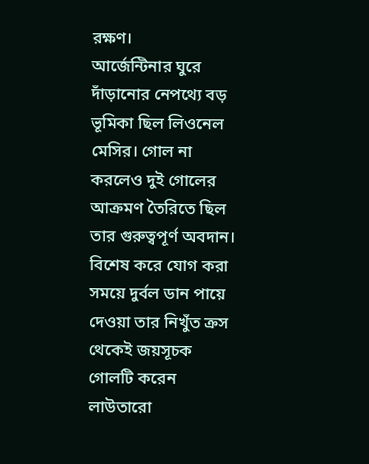রক্ষণ।
আর্জেন্টিনার ঘুরে দাঁড়ানোর নেপথ্যে বড় ভূমিকা ছিল লিওনেল মেসির। গোল না করলেও দুই গোলের আক্রমণ তৈরিতে ছিল তার গুরুত্বপূর্ণ অবদান। বিশেষ করে যোগ করা সময়ে দুর্বল ডান পায়ে দেওয়া তার নিখুঁত ক্রস থেকেই জয়সূচক গোলটি করেন লাউতারো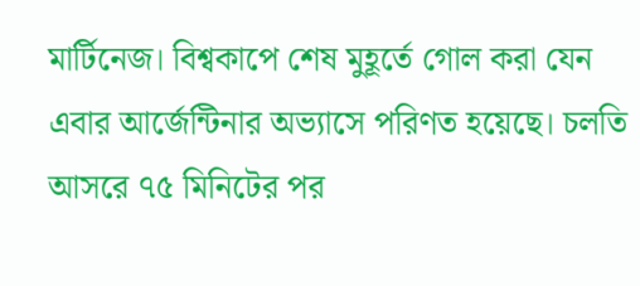মার্টিনেজ। বিশ্বকাপে শেষ মুহূর্তে গোল করা যেন এবার আর্জেন্টিনার অভ্যাসে পরিণত হয়েছে। চলতি আসরে ৭৫ মিনিটের পর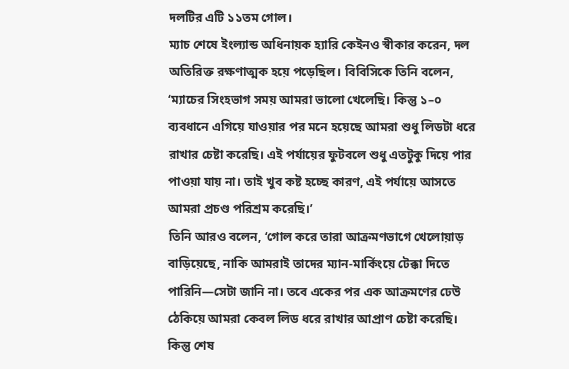দলটির এটি ১১তম গোল।
ম্যাচ শেষে ইংল্যান্ড অধিনায়ক হ্যারি কেইনও স্বীকার করেন, দল অতিরিক্ত রক্ষণাত্মক হয়ে পড়েছিল। বিবিসিকে তিনি বলেন, ‘ম্যাচের সিংহভাগ সময় আমরা ভালো খেলেছি। কিন্তু ১–০ ব্যবধানে এগিয়ে যাওয়ার পর মনে হয়েছে আমরা শুধু লিডটা ধরে রাখার চেষ্টা করেছি। এই পর্যায়ের ফুটবলে শুধু এতটুকু দিয়ে পার পাওয়া যায় না। তাই খুব কষ্ট হচ্ছে কারণ, এই পর্যায়ে আসতে আমরা প্রচণ্ড পরিশ্রম করেছি।’
তিনি আরও বলেন, ‘গোল করে তারা আক্রমণভাগে খেলোয়াড় বাড়িয়েছে, নাকি আমরাই তাদের ম্যান-মার্কিংয়ে টেক্কা দিতে পারিনি—সেটা জানি না। তবে একের পর এক আক্রমণের ঢেউ ঠেকিয়ে আমরা কেবল লিড ধরে রাখার আপ্রাণ চেষ্টা করেছি। কিন্তু শেষ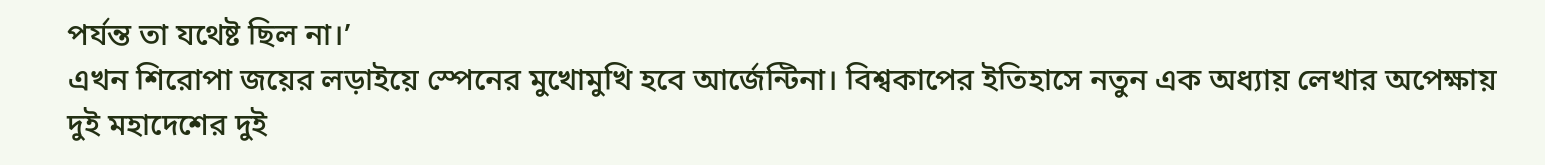পর্যন্ত তা যথেষ্ট ছিল না।’
এখন শিরোপা জয়ের লড়াইয়ে স্পেনের মুখোমুখি হবে আর্জেন্টিনা। বিশ্বকাপের ইতিহাসে নতুন এক অধ্যায় লেখার অপেক্ষায় দুই মহাদেশের দুই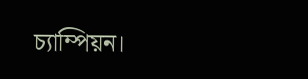চ্যাম্পিয়ন।